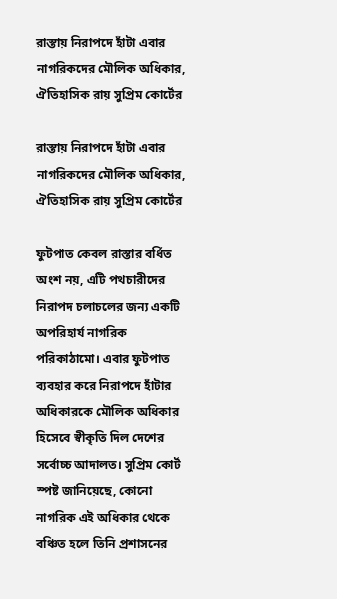রাস্তায় নিরাপদে হাঁটা এবার নাগরিকদের মৌলিক অধিকার, ঐতিহাসিক রায় সুপ্রিম কোর্টের

রাস্তায় নিরাপদে হাঁটা এবার নাগরিকদের মৌলিক অধিকার, ঐতিহাসিক রায় সুপ্রিম কোর্টের

ফুটপাত কেবল রাস্তার বর্ধিত অংশ নয়, এটি পথচারীদের নিরাপদ চলাচলের জন্য একটি অপরিহার্য নাগরিক পরিকাঠামো। এবার ফুটপাত ব্যবহার করে নিরাপদে হাঁটার অধিকারকে মৌলিক অধিকার হিসেবে স্বীকৃতি দিল দেশের সর্বোচ্চ আদালত। সুপ্রিম কোর্ট স্পষ্ট জানিয়েছে, কোনো নাগরিক এই অধিকার থেকে বঞ্চিত হলে তিনি প্রশাসনের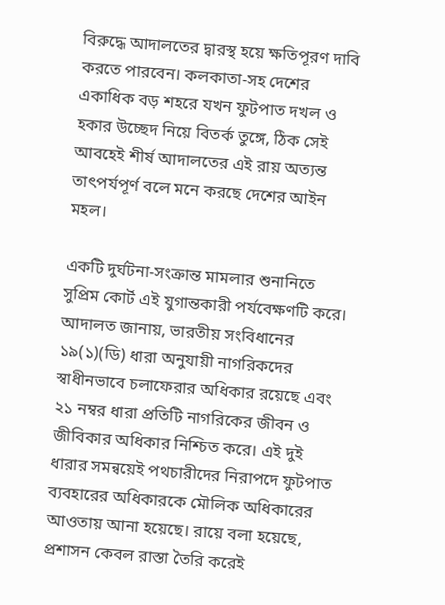বিরুদ্ধে আদালতের দ্বারস্থ হয়ে ক্ষতিপূরণ দাবি করতে পারবেন। কলকাতা-সহ দেশের একাধিক বড় শহরে যখন ফুটপাত দখল ও হকার উচ্ছেদ নিয়ে বিতর্ক তুঙ্গে, ঠিক সেই আবহেই শীর্ষ আদালতের এই রায় অত্যন্ত তাৎপর্যপূর্ণ বলে মনে করছে দেশের আইন মহল।

একটি দুর্ঘটনা-সংক্রান্ত মামলার শুনানিতে সুপ্রিম কোর্ট এই যুগান্তকারী পর্যবেক্ষণটি করে। আদালত জানায়, ভারতীয় সংবিধানের ১৯(১)(ডি) ধারা অনুযায়ী নাগরিকদের স্বাধীনভাবে চলাফেরার অধিকার রয়েছে এবং ২১ নম্বর ধারা প্রতিটি নাগরিকের জীবন ও জীবিকার অধিকার নিশ্চিত করে। এই দুই ধারার সমন্বয়েই পথচারীদের নিরাপদে ফুটপাত ব্যবহারের অধিকারকে মৌলিক অধিকারের আওতায় আনা হয়েছে। রায়ে বলা হয়েছে, প্রশাসন কেবল রাস্তা তৈরি করেই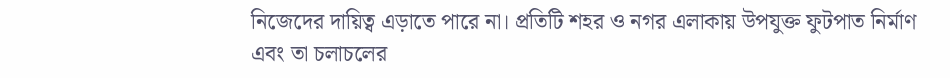নিজেদের দায়িত্ব এড়াতে পারে না। প্রতিটি শহর ও নগর এলাকায় উপযুক্ত ফুটপাত নির্মাণ এবং তা চলাচলের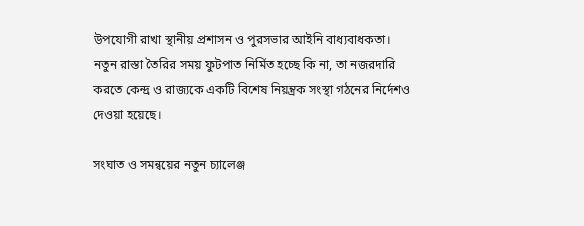উপযোগী রাখা স্থানীয় প্রশাসন ও পুরসভার আইনি বাধ্যবাধকতা। নতুন রাস্তা তৈরির সময় ফুটপাত নির্মিত হচ্ছে কি না, তা নজরদারি করতে কেন্দ্র ও রাজ্যকে একটি বিশেষ নিয়ন্ত্রক সংস্থা গঠনের নির্দেশও দেওয়া হয়েছে।

সংঘাত ও সমন্বয়ের নতুন চ্যালেঞ্জ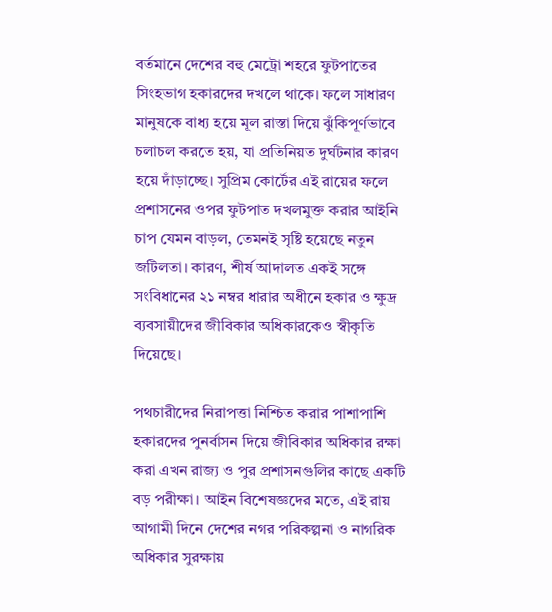বর্তমানে দেশের বহু মেট্রো শহরে ফুটপাতের সিংহভাগ হকারদের দখলে থাকে। ফলে সাধারণ মানুষকে বাধ্য হয়ে মূল রাস্তা দিয়ে ঝুঁকিপূর্ণভাবে চলাচল করতে হয়, যা প্রতিনিয়ত দুর্ঘটনার কারণ হয়ে দাঁড়াচ্ছে। সুপ্রিম কোর্টের এই রায়ের ফলে প্রশাসনের ওপর ফুটপাত দখলমুক্ত করার আইনি চাপ যেমন বাড়ল, তেমনই সৃষ্টি হয়েছে নতুন জটিলতা। কারণ, শীর্ষ আদালত একই সঙ্গে সংবিধানের ২১ নম্বর ধারার অধীনে হকার ও ক্ষুদ্র ব্যবসায়ীদের জীবিকার অধিকারকেও স্বীকৃতি দিয়েছে।

পথচারীদের নিরাপত্তা নিশ্চিত করার পাশাপাশি হকারদের পুনর্বাসন দিয়ে জীবিকার অধিকার রক্ষা করা এখন রাজ্য ও পুর প্রশাসনগুলির কাছে একটি বড় পরীক্ষা। আইন বিশেষজ্ঞদের মতে, এই রায় আগামী দিনে দেশের নগর পরিকল্পনা ও নাগরিক অধিকার সুরক্ষায়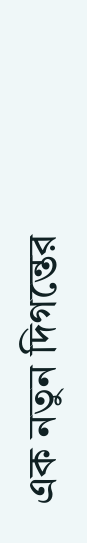এক নতুন দিগন্তের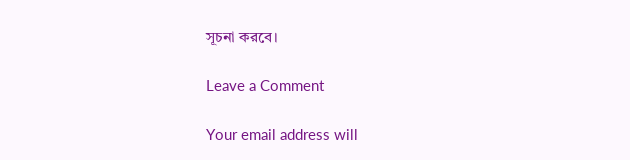সূচনা করবে।

Leave a Comment

Your email address will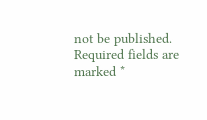not be published. Required fields are marked *